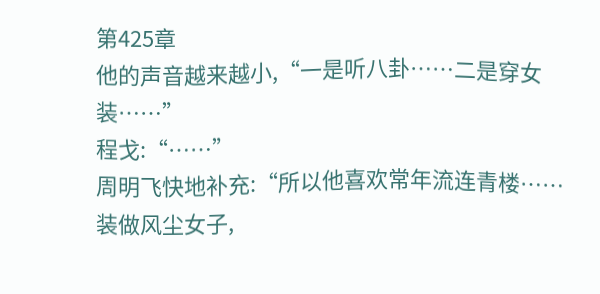第425章
他的声音越来越小,“一是听八卦……二是穿女装……”
程戈:“……”
周明飞快地补充:“所以他喜欢常年流连青楼……装做风尘女子,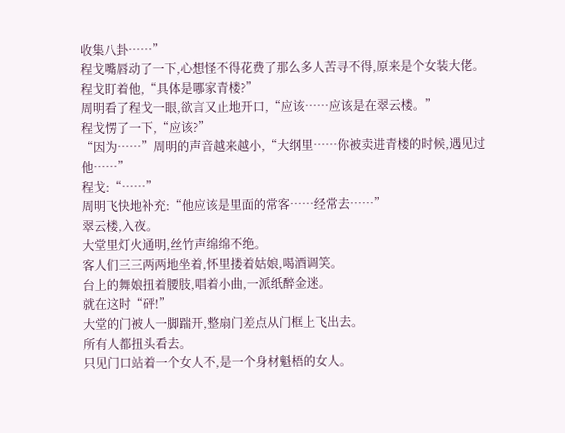收集八卦……”
程戈嘴唇动了一下,心想怪不得花费了那么多人苦寻不得,原来是个女装大佬。
程戈盯着他,“具体是哪家青楼?”
周明看了程戈一眼,欲言又止地开口,“应该……应该是在翠云楼。”
程戈愣了一下,“应该?”
“因为……”周明的声音越来越小,“大纲里……你被卖进青楼的时候,遇见过他……”
程戈:“……”
周明飞快地补充:“他应该是里面的常客……经常去……”
翠云楼,入夜。
大堂里灯火通明,丝竹声绵绵不绝。
客人们三三两两地坐着,怀里搂着姑娘,喝酒调笑。
台上的舞娘扭着腰肢,唱着小曲,一派纸醉金迷。
就在这时“砰!”
大堂的门被人一脚踹开,整扇门差点从门框上飞出去。
所有人都扭头看去。
只见门口站着一个女人不,是一个身材魁梧的女人。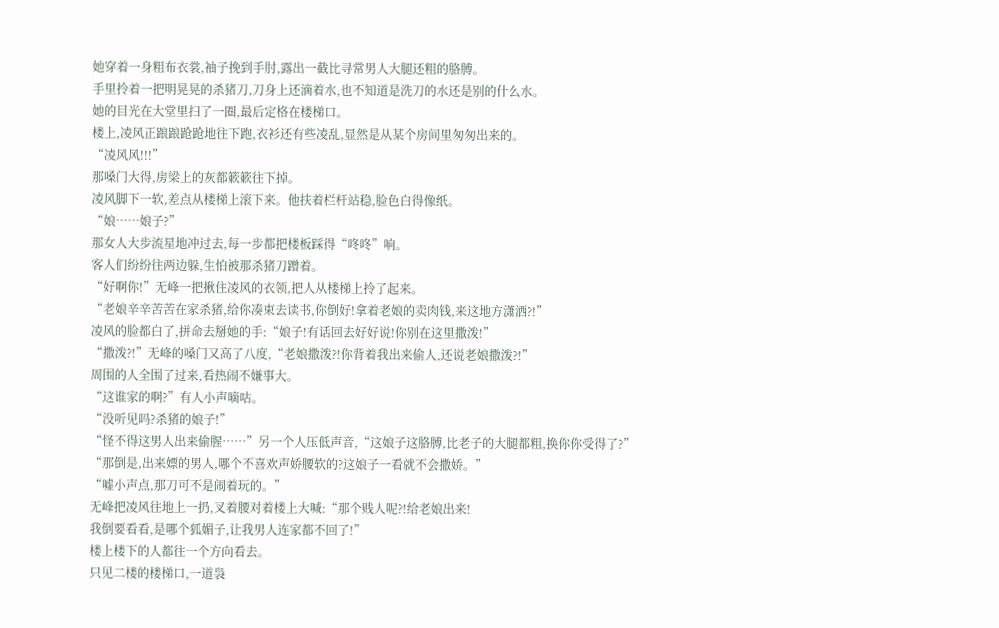她穿着一身粗布衣裳,袖子挽到手肘,露出一截比寻常男人大腿还粗的胳膊。
手里拎着一把明晃晃的杀猪刀,刀身上还滴着水,也不知道是洗刀的水还是别的什么水。
她的目光在大堂里扫了一圈,最后定格在楼梯口。
楼上,凌风正踉踉跄跄地往下跑,衣衫还有些凌乱,显然是从某个房间里匆匆出来的。
“凌风风!!!”
那嗓门大得,房梁上的灰都簌簌往下掉。
凌风脚下一软,差点从楼梯上滚下来。他扶着栏杆站稳,脸色白得像纸。
“娘……娘子?”
那女人大步流星地冲过去,每一步都把楼板踩得“咚咚”响。
客人们纷纷往两边躲,生怕被那杀猪刀蹭着。
“好啊你!”无峰一把揪住凌风的衣领,把人从楼梯上拎了起来。
“老娘辛辛苦苦在家杀猪,给你凑束去读书,你倒好!拿着老娘的卖肉钱,来这地方潇洒?!”
凌风的脸都白了,拼命去掰她的手:“娘子!有话回去好好说!你别在这里撒泼!”
“撒泼?!”无峰的嗓门又高了八度,“老娘撒泼?!你背着我出来偷人,还说老娘撒泼?!”
周围的人全围了过来,看热闹不嫌事大。
“这谁家的啊?”有人小声嘀咕。
“没听见吗?杀猪的娘子!”
“怪不得这男人出来偷腥……”另一个人压低声音,“这娘子这胳膊,比老子的大腿都粗,换你你受得了?”
“那倒是,出来嫖的男人,哪个不喜欢声娇腰软的?这娘子一看就不会撒娇。”
“嘘小声点,那刀可不是闹着玩的。”
无峰把凌风往地上一扔,叉着腰对着楼上大喊:“那个贱人呢?!给老娘出来!
我倒要看看,是哪个狐媚子,让我男人连家都不回了!”
楼上楼下的人都往一个方向看去。
只见二楼的楼梯口,一道袅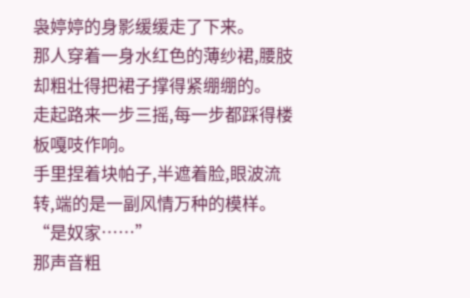袅婷婷的身影缓缓走了下来。
那人穿着一身水红色的薄纱裙,腰肢却粗壮得把裙子撑得紧绷绷的。
走起路来一步三摇,每一步都踩得楼板嘎吱作响。
手里捏着块帕子,半遮着脸,眼波流转,端的是一副风情万种的模样。
“是奴家……”
那声音粗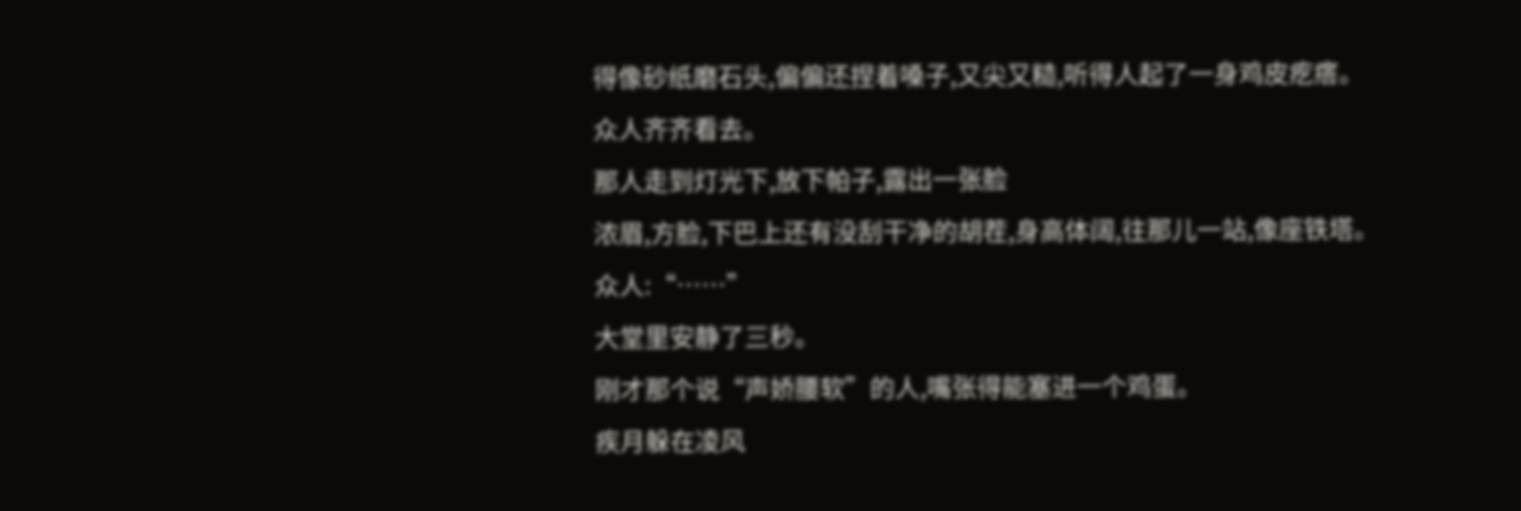得像砂纸磨石头,偏偏还捏着嗓子,又尖又糙,听得人起了一身鸡皮疙瘩。
众人齐齐看去。
那人走到灯光下,放下帕子,露出一张脸
浓眉,方脸,下巴上还有没刮干净的胡茬,身高体阔,往那儿一站,像座铁塔。
众人:“……”
大堂里安静了三秒。
刚才那个说“声娇腰软”的人,嘴张得能塞进一个鸡蛋。
疾月躲在凌风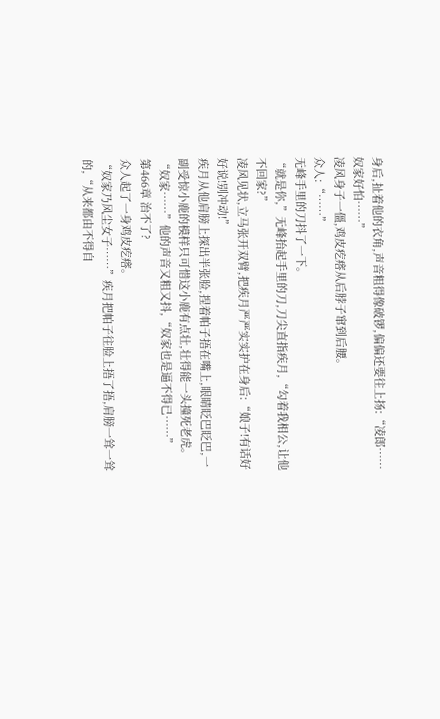身后,扯着他的衣角,声音粗得像破锣,偏偏还要往上扬:“凌郎……奴家好怕……”
凌风身子一僵,鸡皮疙瘩从后脖子窜到后腰。
众人:“……”
无峰手里的刀抖了一下。
“就是你,”无峰抬起手里的刀,刀尖直指疾月,“勾着我相公,让他不回家?”
凌风见状,立马张开双臂,把疾月严严实实护在身后:“娘子!有话好好说!别冲动!”
疾月从他肩膀上探出半张脸,捏着帕子捂在嘴上,眼睛眨巴眨巴,一副受惊小鹿的模样只可惜这小鹿有点壮,壮得能一头撞死老虎。
“奴家……”他的声音又粗又抖,“奴家也是逼不得已……”
第466章 治不了?
众人起了一身鸡皮疙瘩。
“奴家乃风尘女子……”疾月把帕子往脸上捂了捂,肩膀一耸一耸的,“从来都由不得自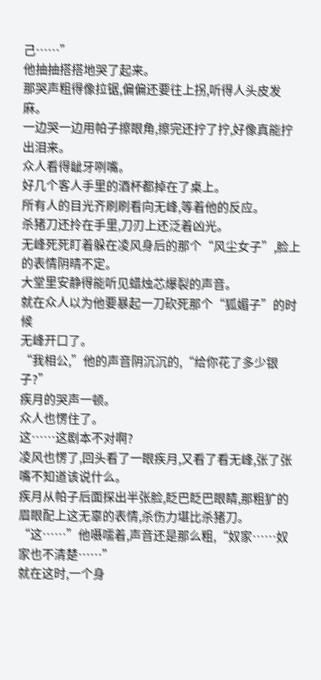己……”
他抽抽搭搭地哭了起来。
那哭声粗得像拉锯,偏偏还要往上拐,听得人头皮发麻。
一边哭一边用帕子擦眼角,擦完还拧了拧,好像真能拧出泪来。
众人看得龇牙咧嘴。
好几个客人手里的酒杯都掉在了桌上。
所有人的目光齐刷刷看向无峰,等着他的反应。
杀猪刀还拎在手里,刀刃上还泛着凶光。
无峰死死盯着躲在凌风身后的那个“风尘女子”,脸上的表情阴晴不定。
大堂里安静得能听见蜡烛芯爆裂的声音。
就在众人以为他要暴起一刀砍死那个“狐媚子”的时候
无峰开口了。
“我相公,”他的声音阴沉沉的,“给你花了多少银子?”
疾月的哭声一顿。
众人也愣住了。
这……这剧本不对啊?
凌风也愣了,回头看了一眼疾月,又看了看无峰,张了张嘴不知道该说什么。
疾月从帕子后面探出半张脸,眨巴眨巴眼睛,那粗犷的眉眼配上这无辜的表情,杀伤力堪比杀猪刀。
“这……”他嗫嚅着,声音还是那么粗,“奴家……奴家也不清楚……”
就在这时,一个身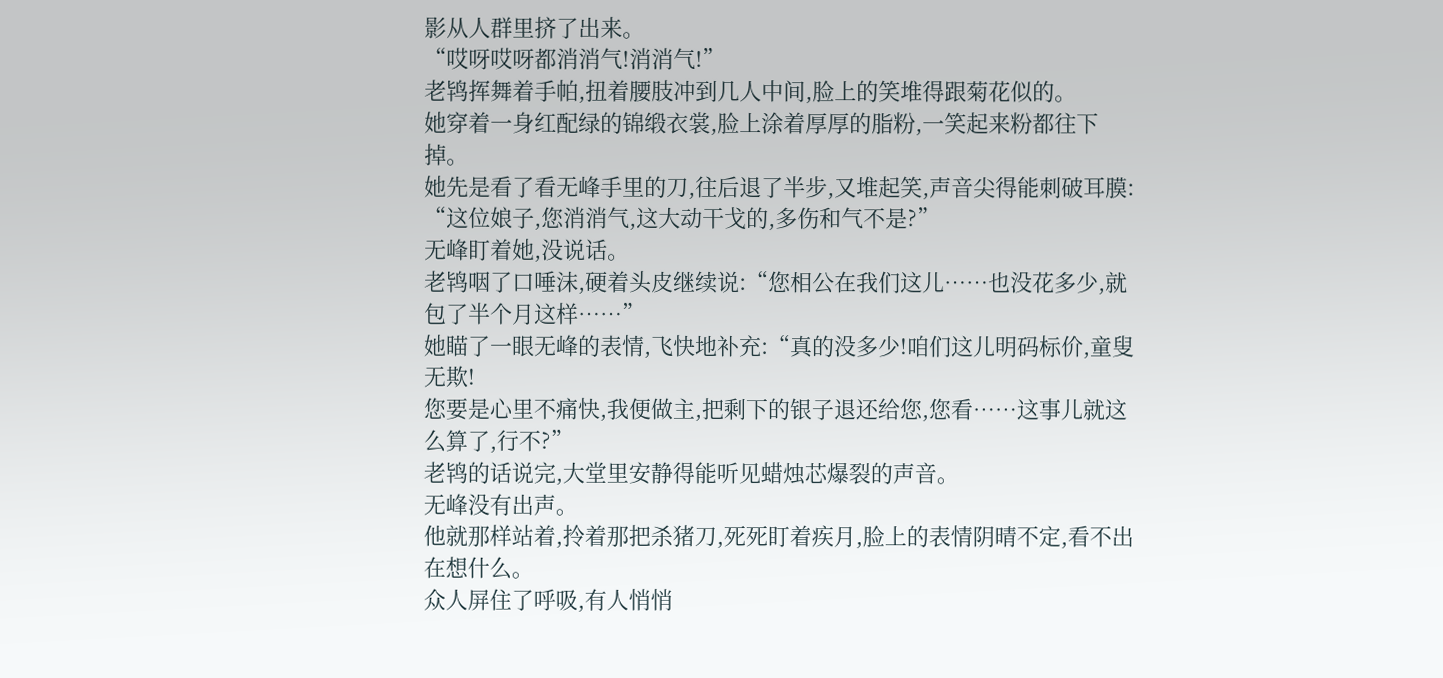影从人群里挤了出来。
“哎呀哎呀都消消气!消消气!”
老鸨挥舞着手帕,扭着腰肢冲到几人中间,脸上的笑堆得跟菊花似的。
她穿着一身红配绿的锦缎衣裳,脸上涂着厚厚的脂粉,一笑起来粉都往下掉。
她先是看了看无峰手里的刀,往后退了半步,又堆起笑,声音尖得能刺破耳膜:
“这位娘子,您消消气,这大动干戈的,多伤和气不是?”
无峰盯着她,没说话。
老鸨咽了口唾沫,硬着头皮继续说:“您相公在我们这儿……也没花多少,就包了半个月这样……”
她瞄了一眼无峰的表情,飞快地补充:“真的没多少!咱们这儿明码标价,童叟无欺!
您要是心里不痛快,我便做主,把剩下的银子退还给您,您看……这事儿就这么算了,行不?”
老鸨的话说完,大堂里安静得能听见蜡烛芯爆裂的声音。
无峰没有出声。
他就那样站着,拎着那把杀猪刀,死死盯着疾月,脸上的表情阴晴不定,看不出在想什么。
众人屏住了呼吸,有人悄悄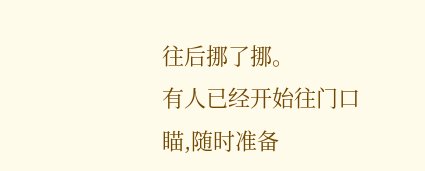往后挪了挪。
有人已经开始往门口瞄,随时准备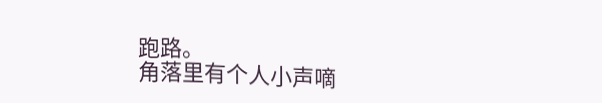跑路。
角落里有个人小声嘀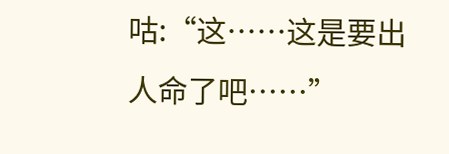咕:“这……这是要出人命了吧……”